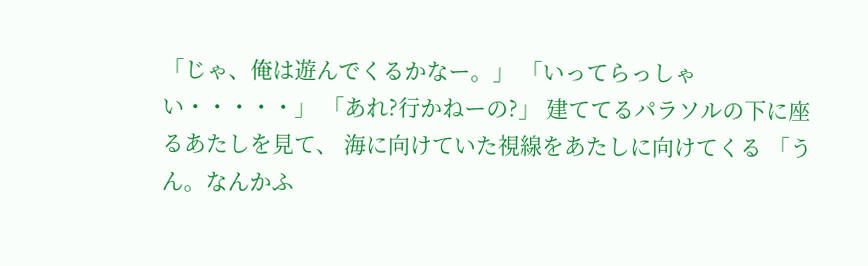「じゃ、俺は遊んでくるかなー。」 「いってらっしゃい・・・・・」 「あれ?行かねーの?」 建ててるパラソルの下に座るあたしを見て、 海に向けていた視線をあたしに向けてくる 「うん。なんかふ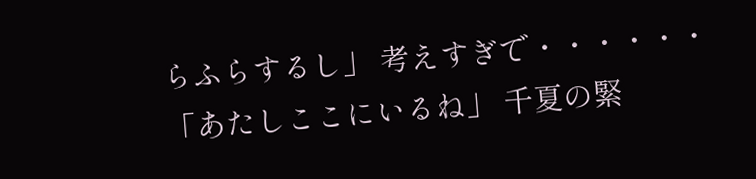らふらするし」 考えすぎで・・・・・・ 「あたしここにいるね」 千夏の緊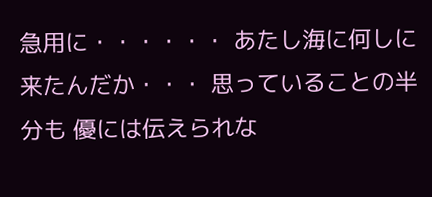急用に・・・・・・ あたし海に何しに来たんだか・・・ 思っていることの半分も 優には伝えられな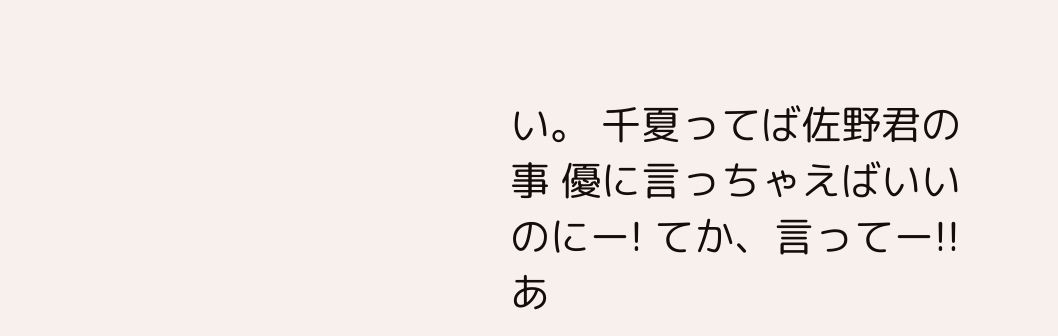い。 千夏ってば佐野君の事 優に言っちゃえばいいのにー! てか、言ってー!! あ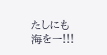たしにも海をー!!!